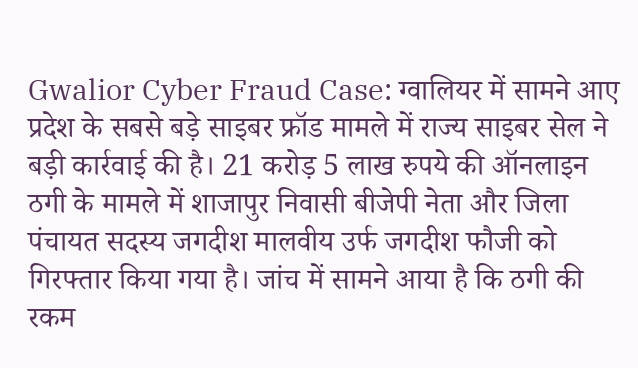Gwalior Cyber Fraud Case: ग्वालियर में सामने आए प्रदेश के सबसे बड़े साइबर फ्रॉड मामले में राज्य साइबर सेल ने बड़ी कार्रवाई की है। 21 करोड़ 5 लाख रुपये की ऑनलाइन ठगी के मामले में शाजापुर निवासी बीजेपी नेता और जिला पंचायत सदस्य जगदीश मालवीय उर्फ जगदीश फौजी को गिरफ्तार किया गया है। जांच में सामने आया है कि ठगी की रकम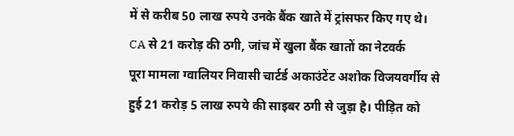में से करीब 50 लाख रुपये उनके बैंक खाते में ट्रांसफर किए गए थे।
CA से 21 करोड़ की ठगी, जांच में खुला बैंक खातों का नेटवर्क
पूरा मामला ग्वालियर निवासी चार्टर्ड अकाउंटेंट अशोक विजयवर्गीय से हुई 21 करोड़ 5 लाख रुपये की साइबर ठगी से जुड़ा है। पीड़ित को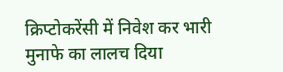क्रिप्टोकरेंसी में निवेश कर भारी मुनाफे का लालच दिया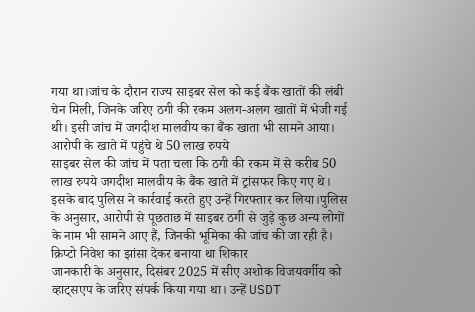गया था।जांच के दौरान राज्य साइबर सेल को कई बैंक खातों की लंबी चेन मिली, जिनके जरिए ठगी की रकम अलग-अलग खातों में भेजी गई थी। इसी जांच में जगदीश मालवीय का बैंक खाता भी सामने आया।
आरोपी के खाते में पहुंचे थे 50 लाख रुपये
साइबर सेल की जांच में पता चला कि ठगी की रकम में से करीब 50 लाख रुपये जगदीश मालवीय के बैंक खाते में ट्रांसफर किए गए थे। इसके बाद पुलिस ने कार्रवाई करते हुए उन्हें गिरफ्तार कर लिया।पुलिस के अनुसार, आरोपी से पूछताछ में साइबर ठगी से जुड़े कुछ अन्य लोगों के नाम भी सामने आए हैं, जिनकी भूमिका की जांच की जा रही है।
क्रिप्टो निवेश का झांसा देकर बनाया था शिकार
जानकारी के अनुसार, दिसंबर 2025 में सीए अशोक विजयवर्गीय को व्हाट्सएप के जरिए संपर्क किया गया था। उन्हें USDT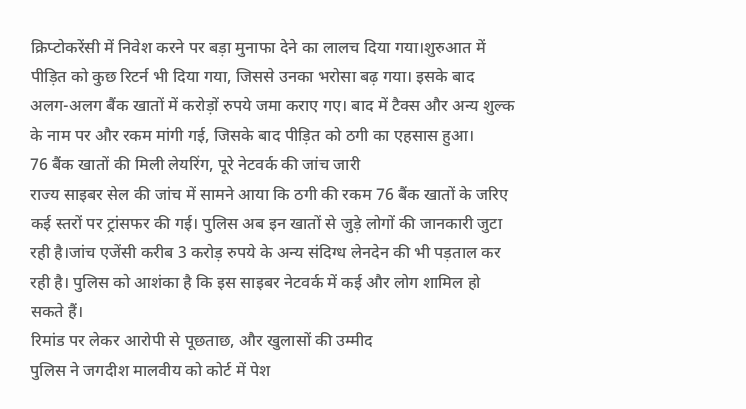क्रिप्टोकरेंसी में निवेश करने पर बड़ा मुनाफा देने का लालच दिया गया।शुरुआत में पीड़ित को कुछ रिटर्न भी दिया गया, जिससे उनका भरोसा बढ़ गया। इसके बाद अलग-अलग बैंक खातों में करोड़ों रुपये जमा कराए गए। बाद में टैक्स और अन्य शुल्क के नाम पर और रकम मांगी गई, जिसके बाद पीड़ित को ठगी का एहसास हुआ।
76 बैंक खातों की मिली लेयरिंग, पूरे नेटवर्क की जांच जारी
राज्य साइबर सेल की जांच में सामने आया कि ठगी की रकम 76 बैंक खातों के जरिए कई स्तरों पर ट्रांसफर की गई। पुलिस अब इन खातों से जुड़े लोगों की जानकारी जुटा रही है।जांच एजेंसी करीब 3 करोड़ रुपये के अन्य संदिग्ध लेनदेन की भी पड़ताल कर रही है। पुलिस को आशंका है कि इस साइबर नेटवर्क में कई और लोग शामिल हो सकते हैं।
रिमांड पर लेकर आरोपी से पूछताछ, और खुलासों की उम्मीद
पुलिस ने जगदीश मालवीय को कोर्ट में पेश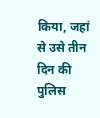किया, जहां से उसे तीन दिन की पुलिस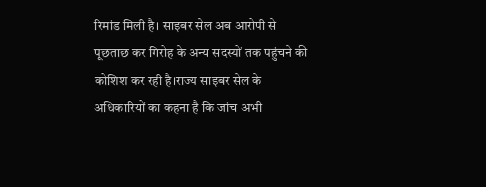रिमांड मिली है। साइबर सेल अब आरोपी से पूछताछ कर गिरोह के अन्य सदस्यों तक पहुंचने की कोशिश कर रही है।राज्य साइबर सेल के अधिकारियों का कहना है कि जांच अभी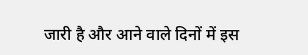जारी है और आने वाले दिनों में इस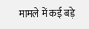मामले में कई बड़े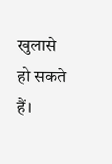खुलासे हो सकते हैं।